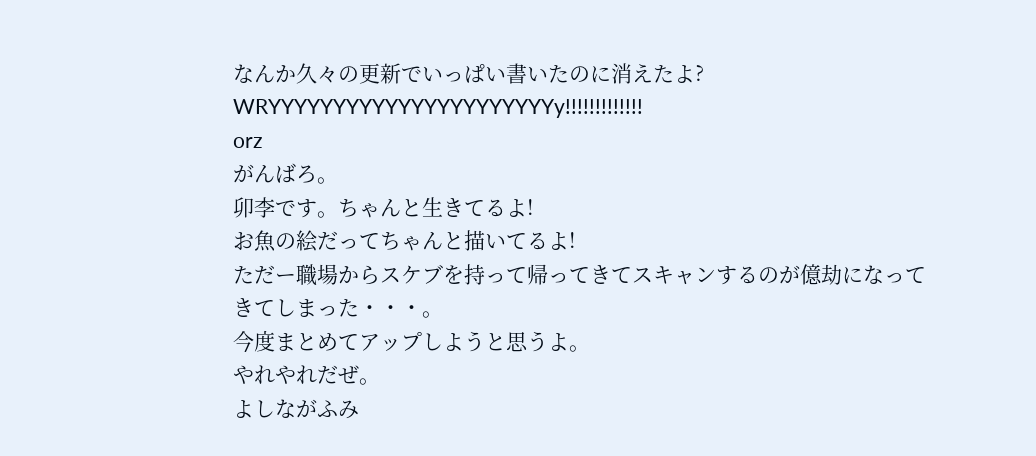なんか久々の更新でいっぱい書いたのに消えたよ?
WRYYYYYYYYYYYYYYYYYYYYYYy!!!!!!!!!!!!!
orz
がんばろ。
卯李です。ちゃんと生きてるよ!
お魚の絵だってちゃんと描いてるよ!
ただー職場からスケブを持って帰ってきてスキャンするのが億劫になってきてしまった・・・。
今度まとめてアップしようと思うよ。
やれやれだぜ。
よしながふみ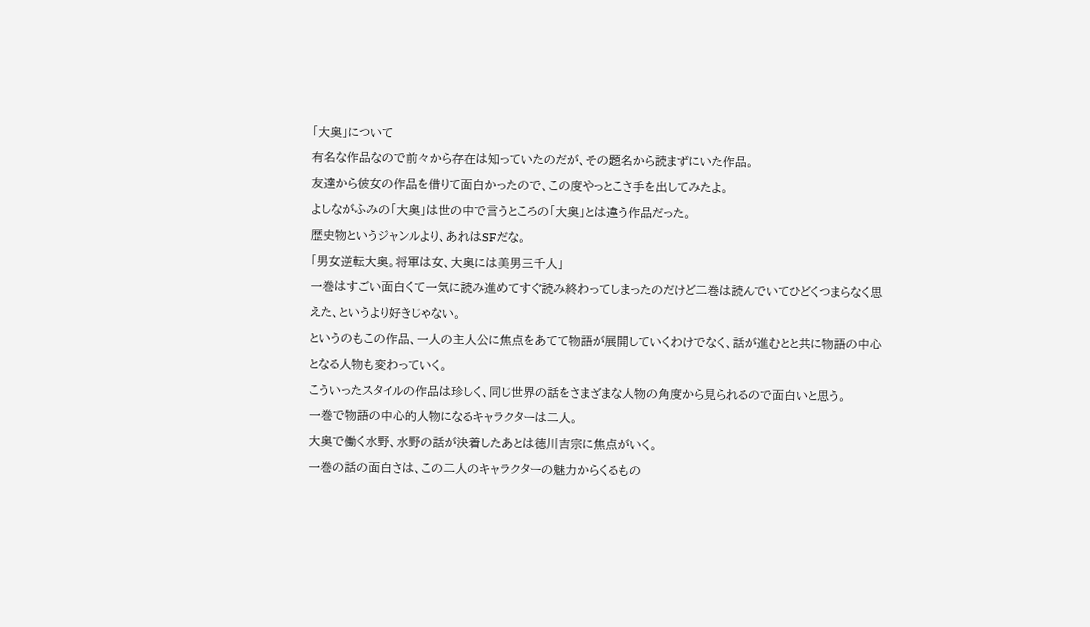「大奥」について
有名な作品なので前々から存在は知っていたのだが、その題名から読まずにいた作品。
友達から彼女の作品を借りて面白かったので、この度やっとこさ手を出してみたよ。
よしながふみの「大奥」は世の中で言うところの「大奥」とは違う作品だった。
歴史物というジャンルより、あれはSFだな。
「男女逆転大奥。将軍は女、大奥には美男三千人」
一巻はすごい面白くて一気に読み進めてすぐ読み終わってしまったのだけど二巻は読んでいてひどくつまらなく思えた、というより好きじゃない。
というのもこの作品、一人の主人公に焦点をあてて物語が展開していくわけでなく、話が進むとと共に物語の中心となる人物も変わっていく。
こういったスタイルの作品は珍しく、同じ世界の話をさまざまな人物の角度から見られるので面白いと思う。
一巻で物語の中心的人物になるキャラクターは二人。
大奥で働く水野、水野の話が決着したあとは徳川吉宗に焦点がいく。
一巻の話の面白さは、この二人のキャラクターの魅力からくるもの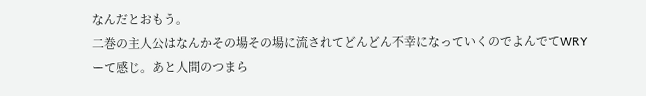なんだとおもう。
二巻の主人公はなんかその場その場に流されてどんどん不幸になっていくのでよんでてWRYーて感じ。あと人間のつまら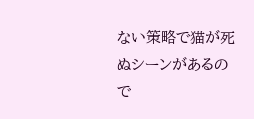ない策略で猫が死ぬシーンがあるので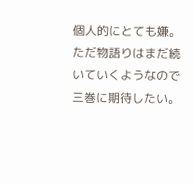個人的にとても嫌。
ただ物語りはまだ続いていくようなので三巻に期待したい。